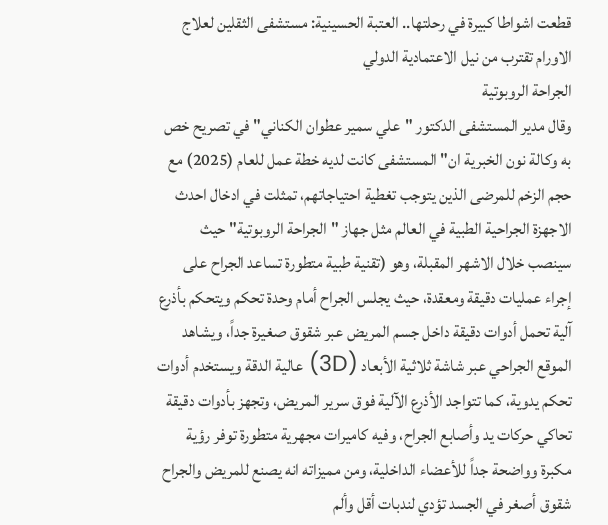قطعت اشواطا كبيرة في رحلتها.. العتبة الحسينية: مستشفى الثقلين لعلاج الاورام تقترب من نيل الاعتمادية الدولي
الجراحة الروبوتية
وقال مدير المستشفى الدكتور "علي سمير عطوان الكناني" في تصريح خص به وكالة نون الخبرية ان" المستشفى كانت لديه خطة عمل للعام (2025) مع حجم الزخم للمرضى الذين يتوجب تغطية احتياجاتهم، تمثلت في ادخال احدث الاجهزة الجراحية الطبية في العالم مثل جهاز "الجراحة الروبوتية" حيث سينصب خلال الاشهر المقبلة، وهو (تقنية طبية متطورة تساعد الجراح على إجراء عمليات دقيقة ومعقدة، حيث يجلس الجراح أمام وحدة تحكم ويتحكم بأذرع آلية تحمل أدوات دقيقة داخل جسم المريض عبر شقوق صغيرة جداً، ويشاهد الموقع الجراحي عبر شاشة ثلاثية الأبعاد (3D) عالية الدقة ويستخدم أدوات تحكم يدوية، كما تتواجد الأذرع الآلية فوق سرير المريض، وتجهز بأدوات دقيقة تحاكي حركات يد وأصابع الجراح، وفيه كاميرات مجهرية متطورة توفر رؤية مكبرة وواضحة جداً للأعضاء الداخلية، ومن مميزاته انه يصنع للمريض والجراح شقوق أصغر في الجسد تؤدي لندبات أقل وألم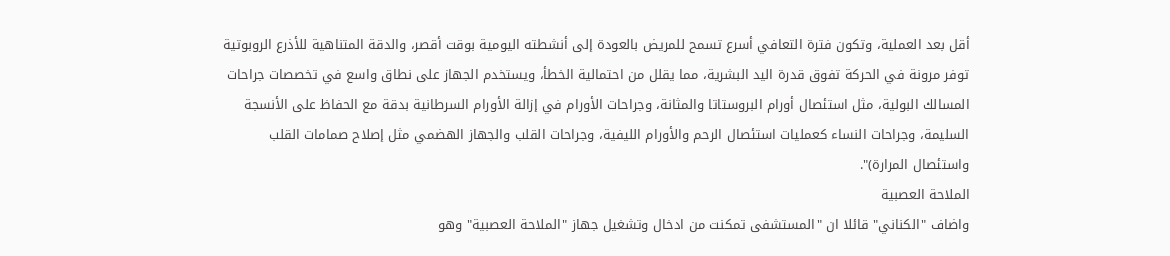أقل بعد العملية، وتكون فترة التعافي أسرع تسمح للمريض بالعودة إلى أنشطته اليومية بوقت أقصر، والدقة المتناهية للأذرع الروبوتية توفر مرونة في الحركة تفوق قدرة اليد البشرية، مما يقلل من احتمالية الخطأ، ويستخدم الجهاز على نطاق واسع في تخصصات جراحات المسالك البولية، مثل استئصال أورام البروستاتا والمثانة، وجراحات الأورام في إزالة الأورام السرطانية بدقة مع الحفاظ على الأنسجة السليمة، وجراحات النساء كعمليات استئصال الرحم والأورام الليفية، وجراحات القلب والجهاز الهضمي مثل إصلاح صمامات القلب واستئصال المرارة)".
الملاحة العصبية
واضاف "الكناني" قائلا ان "المستشفى تمكنت من ادخال وتشغيل جهاز "الملاحة العصبية" وهو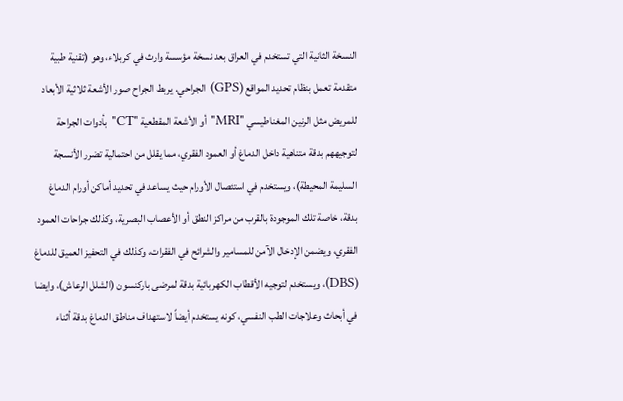النسخة الثانية التي تستخدم في العراق بعد نسخة مؤسسة وارث في كربلاء، وهو (تقنية طبية متقدمة تعمل بنظام تحديد المواقع (GPS) الجراحي. يربط الجراح صور الأشعة ثلاثية الأبعاد للمريض مثل الرنين المغناطيسي "MRI" أو الأشعة المقطعية "CT" بأدوات الجراحة لتوجيههم بدقة متناهية داخل الدماغ أو العمود الفقري، مما يقلل من احتمالية تضرر الأنسجة السليمة المحيطة)، ويستخدم في استئصال الأورام حيث يساعد في تحديد أماكن أورام الدماغ بدقة، خاصة تلك الموجودة بالقرب من مراكز النطق أو الأعصاب البصرية، وكذلك جراحات العمود الفقري، ويضمن الإدخال الآمن للمسامير والشرائح في الفقرات، وكذلك في التحفيز العميق للدماغ (DBS)، ويستخدم لتوجيه الأقطاب الكهربائية بدقة لمرضى باركنسون (الشلل الرعاش)، وايضا في أبحاث وعلاجات الطب النفسي، كونه يستخدم أيضاً لاستهداف مناطق الدماغ بدقة أثناء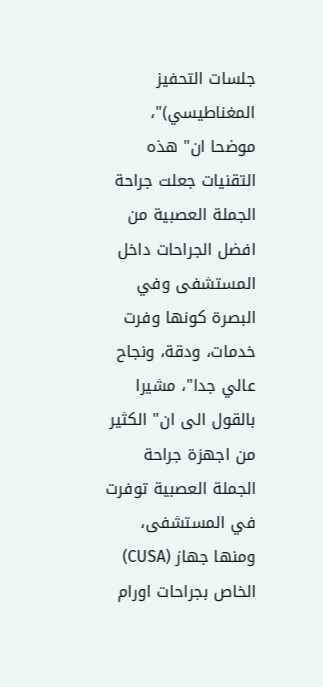جلسات التحفيز المغناطيسي)"، موضحا ان" هذه التقنيات جعلت جراحة الجملة العصبية من افضل الجراحات داخل المستشفى وفي البصرة كونها وفرت خدمات، ودقة، ونجاح عالي جدا"، مشيرا بالقول الى ان" الكثير من اجهزة جراحة الجملة العصبية توفرت في المستشفى، ومنها جهاز (CUSA) الخاص بجراحات اورام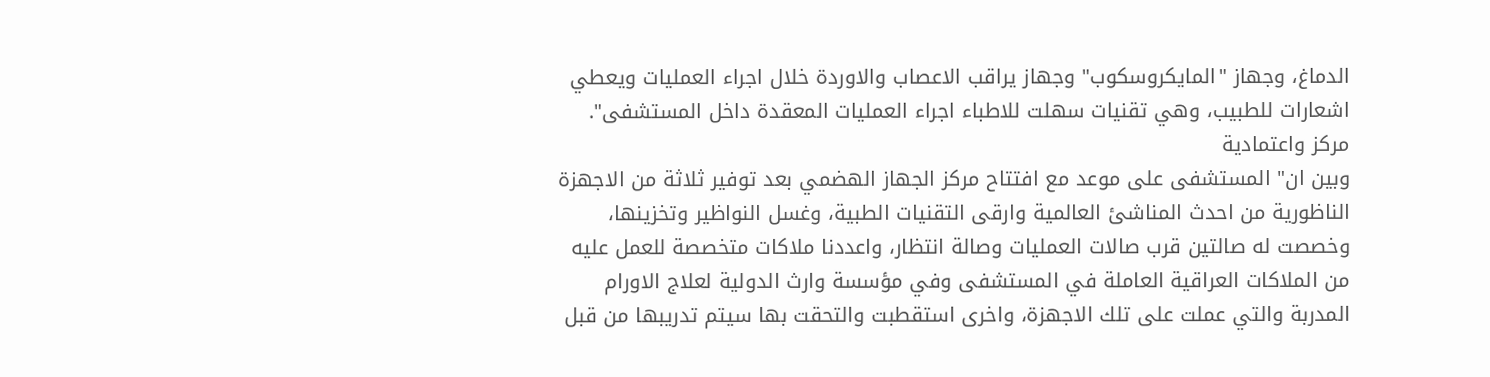الدماغ، وجهاز "المايكروسكوب" وجهاز يراقب الاعصاب والاوردة خلال اجراء العمليات ويعطي اشعارات للطبيب، وهي تقنيات سهلت للاطباء اجراء العمليات المعقدة داخل المستشفى".
مركز واعتمادية
وبين ان" المستشفى على موعد مع افتتاح مركز الجهاز الهضمي بعد توفير ثلاثة من الاجهزة الناظورية من احدث المناشئ العالمية وارقى التقنيات الطبية، وغسل النواظير وتخزينها، وخصصت له صالتين قرب صالات العمليات وصالة انتظار، واعددنا ملاكات متخصصة للعمل عليه من الملاكات العراقية العاملة في المستشفى وفي مؤسسة وارث الدولية لعلاج الاورام المدربة والتي عملت على تلك الاجهزة، واخرى استقطبت والتحقت بها سيتم تدريبها من قبل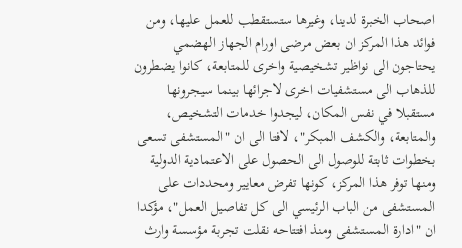اصحاب الخبرة لدينا، وغيرها ستستقطب للعمل عليها، ومن فوائد هذا المركز ان بعض مرضى اورام الجهاز الهضمي يحتاجون الى نواظير تشخيصية واخرى للمتابعة، كانوا يضطرون للذهاب الى مستشفيات اخرى لاجرائها بينما سيجرونها مستقبلا في نفس المكان، ليجدوا خدمات التشخيص، والمتابعة، والكشف المبكر"، لافتا الى ان "المستشفى تسعى بخطوات ثابتة للوصول الى الحصول على الاعتمادية الدولية ومنها توفر هذا المركز، كونها تفرض معايير ومحددات على المستشفى من الباب الرئيسي الى كل تفاصيل العمل"، مؤكدا ان "ادارة المستشفى ومنذ افتتاحه نقلت تجربة مؤسسة وارث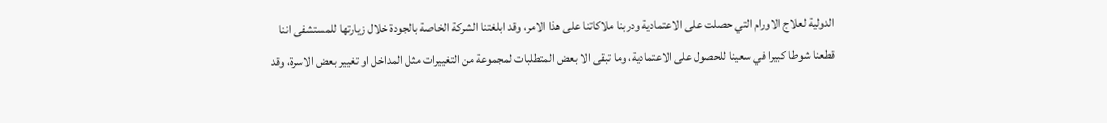الدولية لعلاج الاورام التي حصلت على الاعتمادية ودربنا ملاكاتنا على هذا الامر، وقد ابلغتنا الشركة الخاصة بالجودة خلال زيارتها للمستشفى اننا قطعنا شوطا كبيرا في سعينا للحصول على الاعتمادية، وما تبقى الا بعض المتطلبات لمجموعة من التغييرات مثل المداخل او تغيير بعض الاسرة، وقد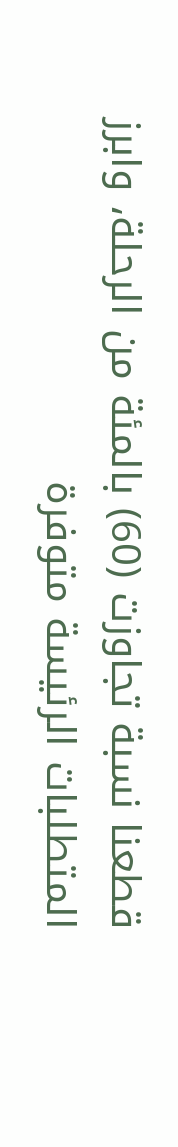قطعنا نسبة تجاوزت (60) بالمئة من الرحلة، وابرز المتطلبات الرئيسة متوفرة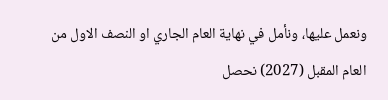ونعمل عليها، ونأمل في نهاية العام الجاري او النصف الاول من العام المقبل (2027) نحصل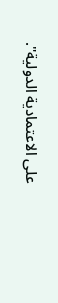على الاعتمادية الدولية".